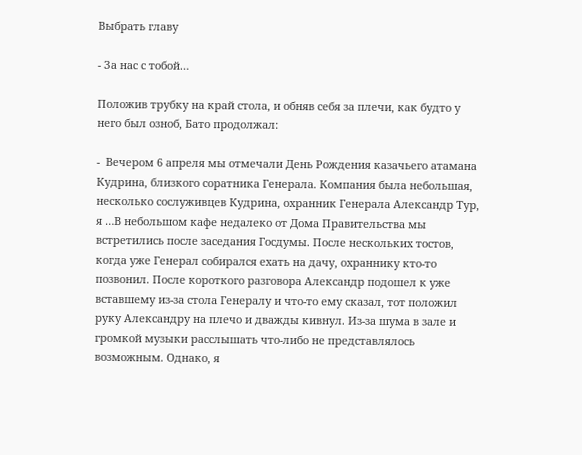Выбрать главу

- За нас с тобой…

Положив трубку на край стола, и обняв себя за плечи, как будто у него был озноб, Бато продолжал:

-  Вечером 6 апреля мы отмечали День Рождения казачьего атамана Кудрина, близкого соратника Генерала. Компания была небольшая, несколько сослуживцев Кудрина, охранник Генерала Александр Тур, я …В небольшом кафе недалеко от Дома Правительства мы встретились после заседания Госдумы. После нескольких тостов, когда уже Генерал собирался ехать на дачу, охраннику кто-то позвонил. После короткого разговора Александр подошел к уже вставшему из-за стола Генералу и что-то ему сказал, тот положил руку Александру на плечо и дважды кивнул. Из-за шума в зале и громкой музыки расслышать что-либо не представлялось возможным. Однако, я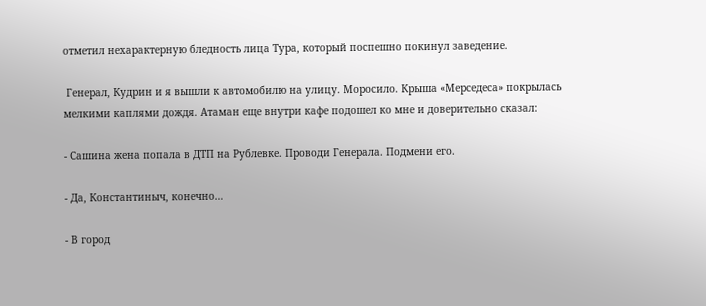отметил нехарактерную бледность лица Тура, который поспешно покинул заведение.

 Генерал, Кудрин и я вышли к автомобилю на улицу. Моросило. Крыша «Мерседеса» покрылась мелкими каплями дождя. Атаман еще внутри кафе подошел ко мне и доверительно сказал:

- Сашина жена попала в ДТП на Рублевке. Проводи Генерала. Подмени его.

- Да, Константиныч, конечно…

- В город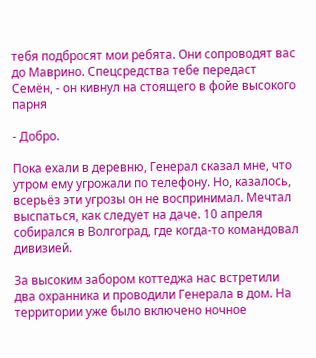тебя подбросят мои ребята. Они сопроводят вас до Маврино. Спецсредства тебе передаст Семён, - он кивнул на стоящего в фойе высокого парня

- Добро.

Пока ехали в деревню, Генерал сказал мне, что утром ему угрожали по телефону. Но, казалось, всерьёз эти угрозы он не воспринимал. Мечтал выспаться, как следует на даче. 10 апреля собирался в Волгоград, где когда-то командовал дивизией.

За высоким забором коттеджа нас встретили два охранника и проводили Генерала в дом. На территории уже было включено ночное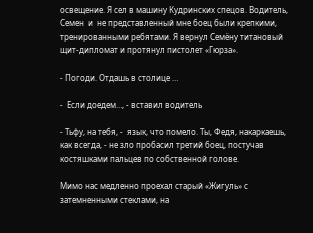освещение. Я сел в машину Кудринских спецов. Водитель, Семен  и  не представленный мне боец были крепкими, тренированными ребятами. Я вернул Семёну титановый щит-дипломат и протянул пистолет «Гюрза».

- Погоди. Отдашь в столице …

-  Если доедем…, - вставил водитель

- Тьфу, на тебя, -  язык, что помело. Ты, Федя, накаркаешь, как всегда, - не зло пробасил третий боец, постучав костяшками пальцев по собственной голове.

Мимо нас медленно проехал старый «Жигуль» с затемненными стеклами, на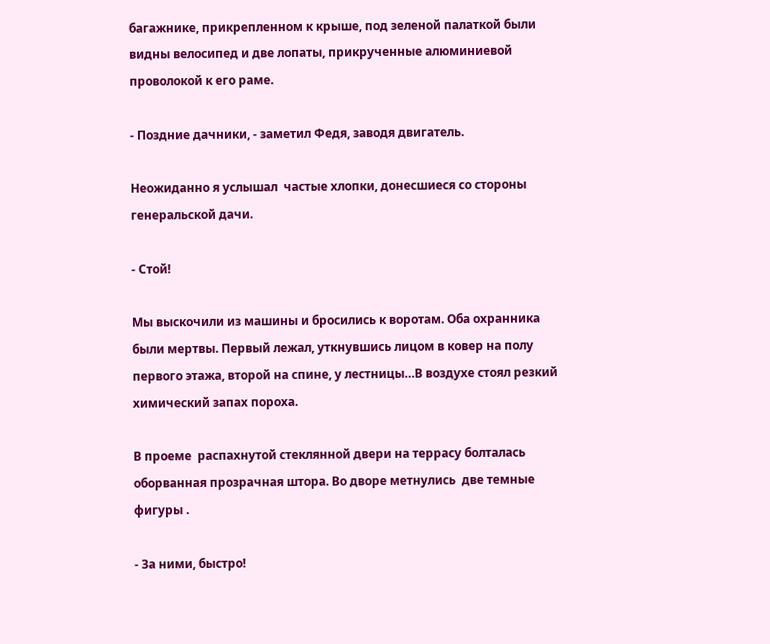багажнике, прикрепленном к крыше, под зеленой палаткой были видны велосипед и две лопаты, прикрученные алюминиевой проволокой к его раме.

- Поздние дачники, - заметил Федя, заводя двигатель.

Неожиданно я услышал  частые хлопки, донесшиеся со стороны генеральской дачи.

- Стой!

Мы выскочили из машины и бросились к воротам. Оба охранника были мертвы. Первый лежал, уткнувшись лицом в ковер на полу первого этажа, второй на спине, у лестницы…В воздухе стоял резкий химический запах пороха.

В проеме  распахнутой стеклянной двери на террасу болталась оборванная прозрачная штора. Во дворе метнулись  две темные фигуры .

- За ними, быстро!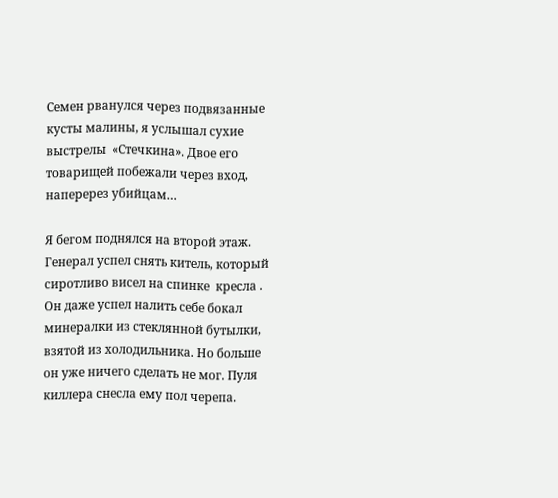Семен рванулся через подвязанные кусты малины, я услышал сухие выстрелы  «Стечкина». Двое его товарищей побежали через вход, наперерез убийцам…

Я бегом поднялся на второй этаж. Генерал успел снять китель, который сиротливо висел на спинке  кресла . Он даже успел налить себе бокал минералки из стеклянной бутылки, взятой из холодильника. Но больше он уже ничего сделать не мог. Пуля  киллера снесла ему пол черепа.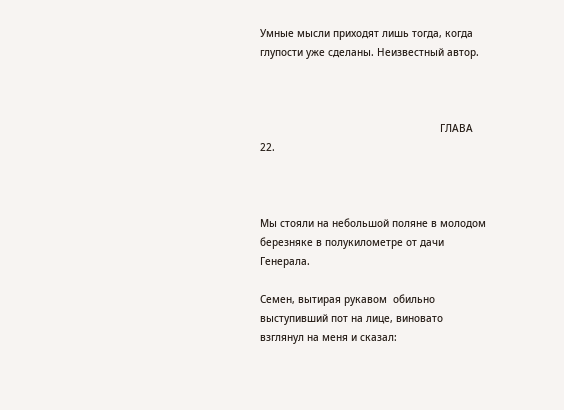Умные мысли приходят лишь тогда, когда глупости уже сделаны. Неизвестный автор.



                                                            ГЛАВА 22.



Мы стояли на небольшой поляне в молодом березняке в полукилометре от дачи Генерала.

Семен, вытирая рукавом  обильно выступивший пот на лице, виновато взглянул на меня и сказал: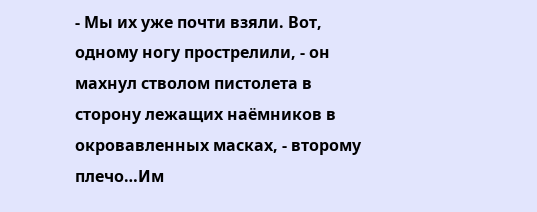- Мы их уже почти взяли. Вот, одному ногу прострелили, - он махнул стволом пистолета в сторону лежащих наёмников в окровавленных масках, - второму плечо…Им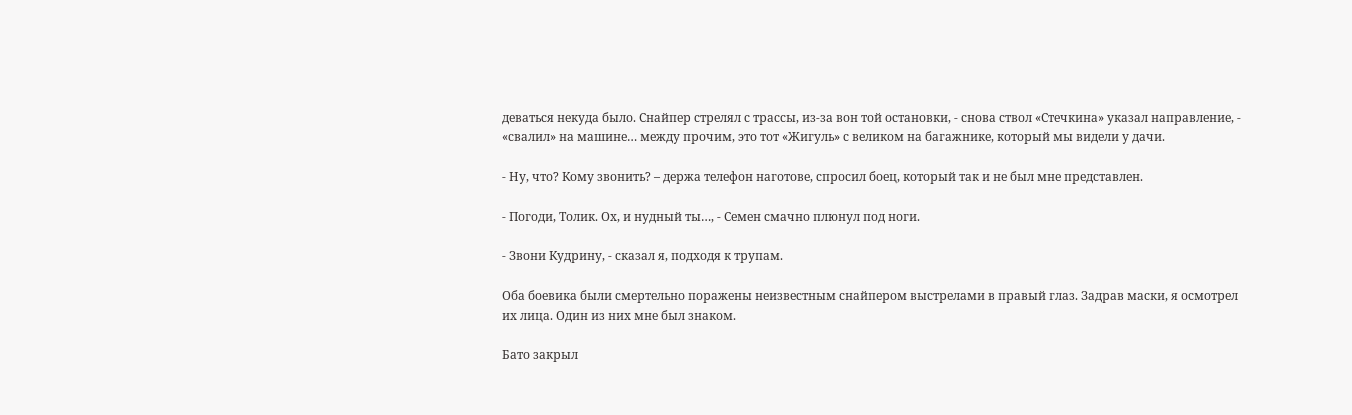деваться некуда было. Снайпер стрелял с трассы, из-за вон той остановки, - снова ствол «Стечкина» указал направление, -  «свалил» на машине… между прочим, это тот «Жигуль» с великом на багажнике, который мы видели у дачи.

- Ну, что? Кому звонить? – держа телефон наготове, спросил боец, который так и не был мне представлен.

- Погоди, Толик. Ох, и нудный ты…, - Семен смачно плюнул под ноги.

- Звони Кудрину, - сказал я, подходя к трупам.

Оба боевика были смертельно поражены неизвестным снайпером выстрелами в правый глаз. Задрав маски, я осмотрел их лица. Один из них мне был знаком.

Бато закрыл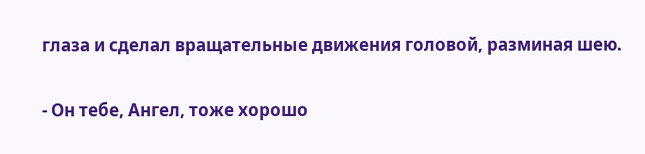глаза и сделал вращательные движения головой, разминая шею.

- Он тебе, Ангел, тоже хорошо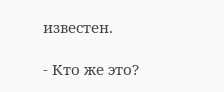известен.

- Кто же это?